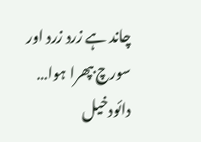چاند ہے زرد زرد اور سورچ بپھرا ہوا…
دائودخیل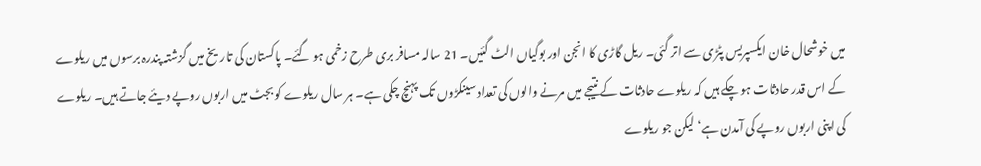میں خوشحال خان ایکسپریس پٹڑی سے اتر گئی۔ ریل گاڑی کا انجن اور بوگیاں الٹ گئیں۔ 21 سالہ مسافر بری طرح زخمی ہو گئے۔ پاکستان کی تاریخ میں گزشتہ پندرہ برسوں میں ریلوے کے اس قدر حادثات ہو چکے ہیں کہ ریلوے حادثات کے نتیجے میں مرنے والوں کی تعداد سینکڑوں تک پہنچ چکی ہے۔ ہر سال ریلوے کو بجٹ میں اربوں روپے دیئے جاتے ہیں۔ ریلوے کی اپنی اربوں روپے کی آمدن ہے‘ لیکن جو ریلوے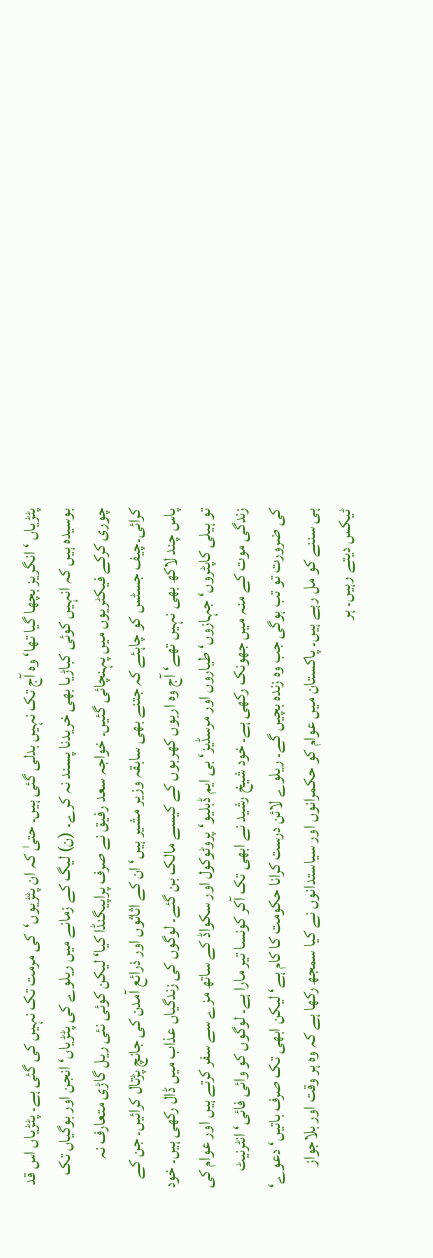پٹڑیاں ‘ انگریز بچھا گیا تھا‘ وہ آج تک نہیں بدلی گئی ہیں۔ حتیٰ کہ ان پٹڑیوں‘کی مرمت تک نہیں کی گئی ہے۔ پٹڑیاں اس قد بوسیدہ ہیں کہ انہیں کوئی کباڑیا بھی خریدنا پسند نہ کرے۔ (ن) لیگ کے زمانے میں ریلوے کی پٹڑیاں‘ انجن اور بوگیاں تک چوری کرکے فیکٹریوں میں پہنچائی گئیں۔ خواجہ سعد رفیق نے صرف پراپیگنڈا کیا‘ لیکن کوئی نئی ریل گاڑی متعارف نہ کرائی۔چیف جسٹس کو چاہئے کہ جتنے بھی سابقہ وزیر مشیر ہیں‘ ان کے اثاثوں اور ذرائع آمدن کی جانچ پڑتال کرائیں۔ جن کے پاس چند لاکھ بھی نہیں تھے‘ آج وہ اربوں کھربوں کے کیسے مالک بن گئے۔ لوگوں کی زندگیاں عذاب میں ڈال رکھی ہیں۔ خود تو ہیلی کاپٹروں‘ جہازوں‘ طیاروں اور مرسڈیز‘ بی ایم ڈبلیو‘ پروٹوکول اور سکواڈ کے ساتھ مزے سے سفر کرتے ہیں اور عوام کی زندگی موت کے منہ میں جھونک رکھی ہے۔ خود شیخ رشید نے ابھی تک آکر کونسا تیر مارا ہے۔ لوگوں کو وائی فائی‘ انٹرنیٹ کی ضرورت تو تب ہوگی جب وہ زندہ بچیں گے۔ ریلوے لائن درست کرانا حکومت کا کام ہے‘ لیکن ابھی تک صرف باتیں‘ دعوے‘ ہی سننے کو مل رہے ہیں۔ پاکستان میں عوام کو حکمرانوں اور سیاستدانوں نے کیا سمجھ رکھا ہے کہ وہ ہر وقت اور بلاجواز ٹیکس دیتے رہیں۔ ہر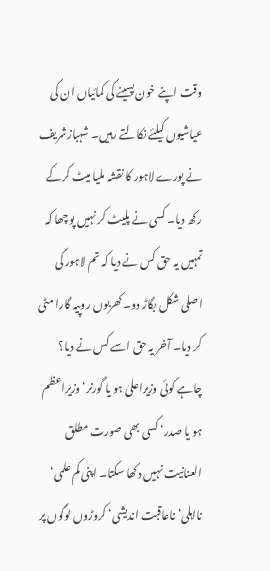وقت اپنے خون پسینے کی کمائیاں ان کی عیاشیوں کیلئے نکالتے رہیں۔ شہبازشریف نے پورے لاہور کا نقشہ ملیا میٹ کرکے رکھ دیا۔ کسی نے پلیٹ کر نہیں پوچھا کہ تمہیں یہ حق کس نے دیا کہ تم لاہور کی اصلی شکل بگاڑ دو۔ کھربوں روپیہ گارا مٹی کر دیا۔ آخر یہ حق اسے کس نے دیا؟ چاہے کوئی وزیراعلیٰ ہو یا گورنر‘ وزیراعظم ہو یا صدر‘ کسی بھی صورت مطلق العنانیت نہیں دکھا سکتا۔ اپنی کم علمی‘ نااہلی‘ ناعاقبت اندیشی‘ کروڑوں لوگوں پر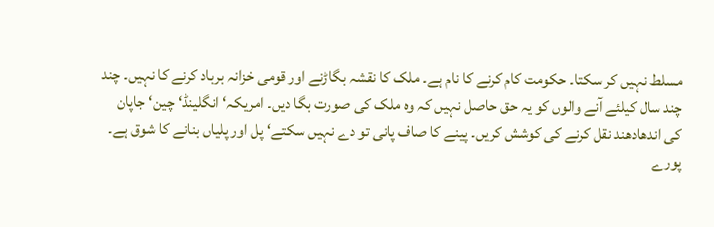مسلط نہیں کر سکتا۔ حکومت کام کرنے کا نام ہے۔ ملک کا نقشہ بگاڑنے اور قومی خزانہ برباد کرنے کا نہیں۔ چند چند سال کیلئے آنے والوں کو یہ حق حاصل نہیں کہ وہ ملک کی صورت بگا دیں۔ امریکہ‘ انگلینڈ‘ چین‘ جاپان کی اندھادھند نقل کرنے کی کوشش کریں۔ پینے کا صاف پانی تو دے نہیں سکتے‘ پل اور پلیاں بنانے کا شوق ہے۔
پورے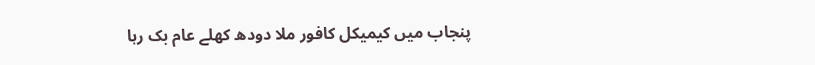پنجاب میں کیمیکل کافور ملا دودھ کھلے عام بک رہا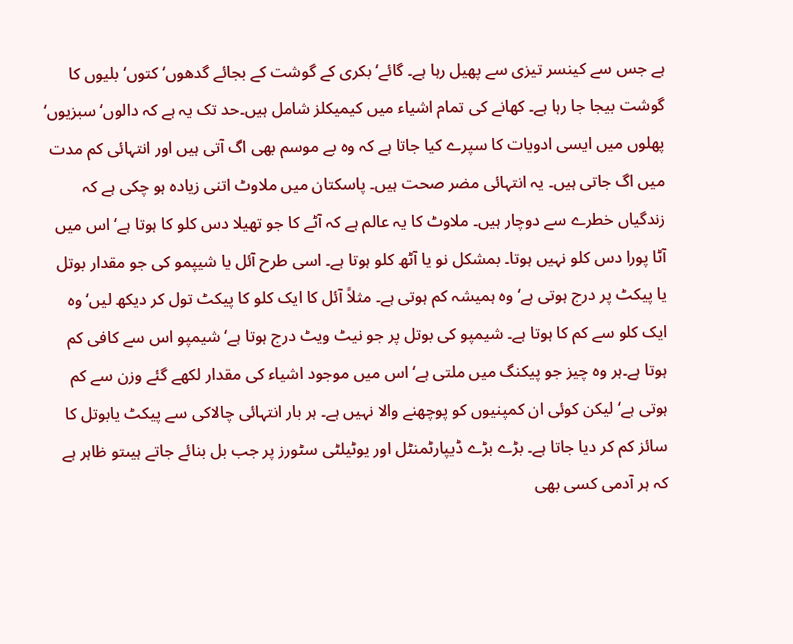ہے جس سے کینسر تیزی سے پھیل رہا ہے۔ گائے‘ بکری کے گوشت کے بجائے گدھوں‘ کتوں‘ بلیوں کا گوشت بیجا جا رہا ہے۔ کھانے کی تمام اشیاء میں کیمیکلز شامل ہیں۔حد تک یہ ہے کہ دالوں‘ سبزیوں‘ پھلوں میں ایسی ادویات کا سپرے کیا جاتا ہے کہ وہ بے موسم بھی اگ آتی ہیں اور انتہائی کم مدت میں اگ جاتی ہیں۔ یہ انتہائی مضر صحت ہیں۔ پاسکتان میں ملاوٹ اتنی زیادہ ہو چکی ہے کہ زندگیاں خطرے سے دوچار ہیں۔ ملاوٹ کا یہ عالم ہے کہ آٹے کا جو تھیلا دس کلو کا ہوتا ہے‘ اس میں آٹا پورا دس کلو نہیں ہوتا۔ بمشکل نو یا آٹھ کلو ہوتا ہے۔ اسی طرح آئل یا شیپمو کی جو مقدار بوتل یا پیکٹ پر درج ہوتی ہے‘ وہ ہمیشہ کم ہوتی ہے۔ مثلاً آئل کا ایک کلو کا پیکٹ تول کر دیکھ لیں‘ وہ ایک کلو سے کم کا ہوتا ہے۔ شیمپو کی بوتل پر جو نیٹ ویٹ درج ہوتا ہے‘ شیمپو اس سے کافی کم ہوتا ہے۔ہر وہ چیز جو پیکنگ میں ملتی ہے‘ اس میں موجود اشیاء کی مقدار لکھے گئے وزن سے کم ہوتی ہے‘ لیکن کوئی ان کمپنیوں کو پوچھنے والا نہیں ہے۔ ہر بار انتہائی چالاکی سے پیکٹ یابوتل کا سائز کم کر دیا جاتا ہے۔ بڑے بڑے ڈیپارٹمنٹل اور یوٹیلٹی سٹورز پر جب بل بنائے جاتے ہیںتو ظاہر ہے کہ ہر آدمی کسی بھی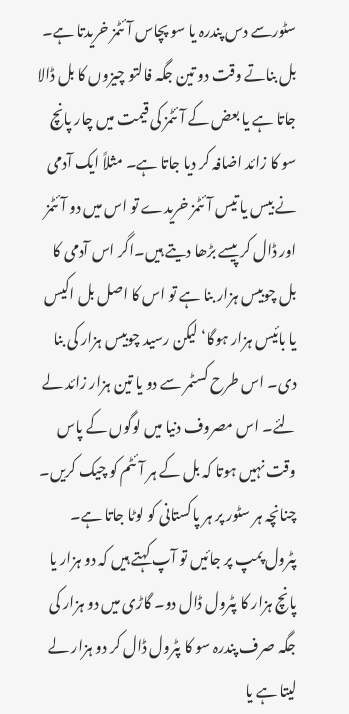سٹورسے دس پندرہ یا سو پچاس آئٹمز خریدتا ہے۔ بل بناتے وقت دو تین جگہ فالتو چیزوں کا بل ڈالا جاتا ہے یا بعض کے آئٹمز کی قیمت میں چار پانچ سو کا زائد اضافہ کر دیا جاتا ہے۔ مثلاً ایک آدمی نے بیس یا تیس آئٹمز خریدے تو اس میں دو آئٹمز اور ڈال کر پیسے بڑھا دیتے ہیں۔اگر اس آدمی کا بل چوبیس ہزار بنا ہے تو اس کا اصل بل اکیس یا بائیس ہزار ہوگا‘ لیکن رسید چوبیس ہزار کی بنا دی۔ اس طرح کسٹمر سے دو یا تین ہزار زائد لے لئے۔ اس مصروف دنیا میں لوگوں کے پاس وقت نہیں ہوتا کہ بل کے ہر آئٹم کو چیک کریں۔ چنانچہ ہر سٹور پر ہر پاکستانی کو لوٹا جاتا ہے۔
پٹرول پمپ پر جائیں تو آپ کہتے ہیں کہ دو ہزار یا پانچ ہزار کا پٹرول ڈال دو۔ گاڑی میں دو ہزار کی جگہ صرف پندرہ سو کا پٹرول ڈال کر دو ہزار لے لیتا ہے یا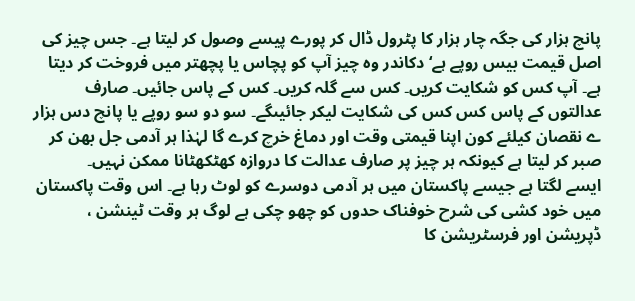پانچ ہزار کی جگہ چار ہزار کا پٹرول ڈال کر پورے پیسے وصول کر لیتا ہے۔ جس چیز کی اصل قیمت بیس روپے ہے‘ دکاندر وہ چیز آپ کو پچاس یا پچھتر میں فروخت کر دیتا ہے۔ آپ کس کو شکایت کریں۔ کس سے گلہ کریں۔ کس کے پاس جائیں۔ صارف عدالتوں کے پاس کس کس کی شکایت لیکر جائیںگے۔ سو دو سو روپے یا پانچ دس ہزار ے نقصان کیلئے کون اپنا قیمتی وقت اور دماغ خرچ کرے گا لہٰذا ہر آدمی جل بھن کر صبر کر لیتا ہے کیونکہ ہر چیز پر صارف عدالت کا دروازہ کھٹکھٹانا ممکن نہیں۔
ایسے لگتا ہے جیسے پاکستان میں ہر آدمی دوسرے کو لوٹ رہا ہے۔ اس وقت پاکستان میں خود کشی کی شرح خوفناک حدوں کو چھو چکی ہے لوگ ہر وقت ٹینشن ، ڈپریشن اور فرسٹریشن کا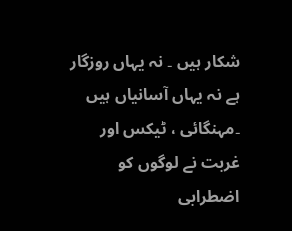شکار ہیں ۔ نہ یہاں روزگار ہے نہ یہاں آسانیاں ہیں ۔مہنگائی ، ٹیکس اور غربت نے لوگوں کو اضطرابی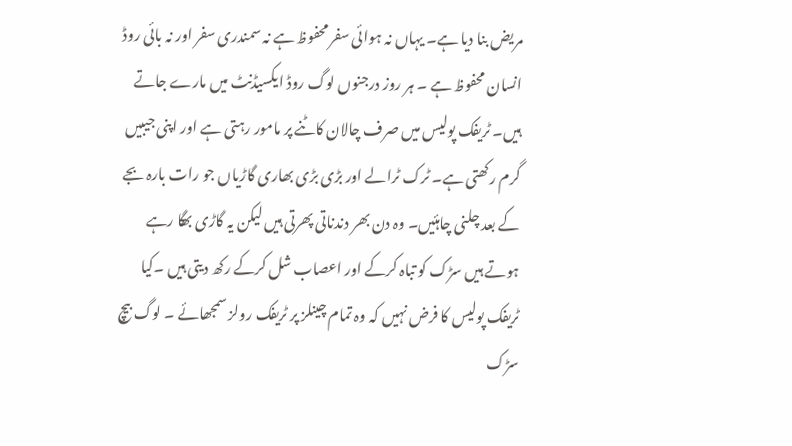مریض بنا دیا ہے۔ یہاں نہ ہوائی سفر محفوظ ہے نہ سمندری سفر اور نہ بائی روڈ انسان محفوظ ہے ۔ ہر روز درجنوں لوگ روڈ ایکسیڈنٹ میں مارے جاتے ہیں۔ ٹریفک پولیس میں صرف چالان کاٹنے پر مامور رہتی ہے اور اپنی جیبیں گرم رکھتی ہے۔ ٹرک ٹرالے اور بڑی بڑی بھاری گاڑیاں جو رات بارہ بجے کے بعد چلنی چاہئیں۔ وہ دن بھر دندناتی پھرتی ہیں لیکن یہ گاڑی بھگا رہے ہوتے ہیں سڑک کو تباہ کرکے اور اعصاب شل کرکے رکھ دیتی ہیں ۔کیا ٹریفک پولیس کا فرض نہیں کہ وہ تمام چینلز پر ٹریفک رولز سمجھائے ۔ لوگ بیچ سڑک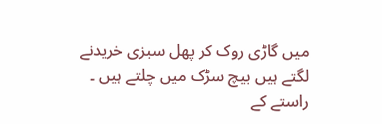میں گاڑی روک کر پھل سبزی خریدنے لگتے ہیں بیچ سڑک میں چلتے ہیں ۔ راستے کے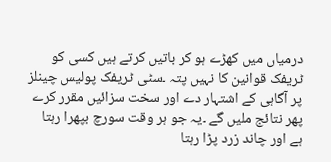درمیاں میں کھڑے ہو کر باتیں کرتے ہیں کسی کو ٹریفک قوانین کا نہیں پتہ ۔سٹی ٹریفک پولیس چینلز پر آگاہی کے اشتہار دے اور سخت سزائیں مقرر کرے پھر نتائج ملیں گے ۔یہ جو ہر وقت سورچ بپھرا رہتا ہے اور چاند زرد پڑا رہتا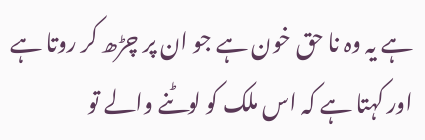ہے یہ وہ نا حق خون ہے جو ان پر چڑھ کر روتا ہے اور کہتا ہے کہ اس ملک کو لوٹنے والے تو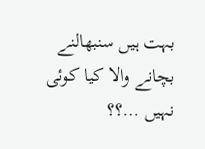بہت ہیں سنبھالنے بچانے والا کیا کوئی نہیں …؟؟